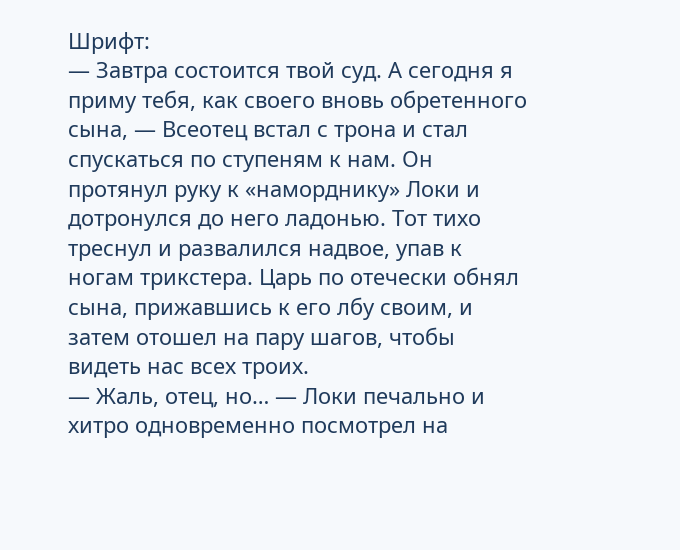Шрифт:
— Завтра состоится твой суд. А сегодня я приму тебя, как своего вновь обретенного сына, — Всеотец встал с трона и стал спускаться по ступеням к нам. Он протянул руку к «наморднику» Локи и дотронулся до него ладонью. Тот тихо треснул и развалился надвое, упав к ногам трикстера. Царь по отечески обнял сына, прижавшись к его лбу своим, и затем отошел на пару шагов, чтобы видеть нас всех троих.
— Жаль, отец, но… — Локи печально и хитро одновременно посмотрел на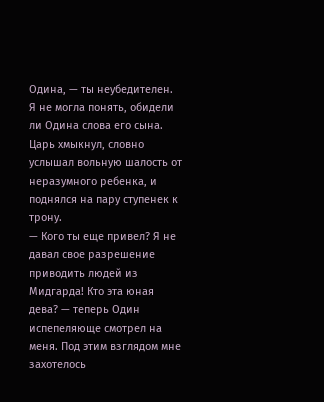Одина, — ты неубедителен.
Я не могла понять, обидели ли Одина слова его сына. Царь хмыкнул, словно услышал вольную шалость от неразумного ребенка, и поднялся на пару ступенек к трону.
— Кого ты еще привел? Я не давал свое разрешение приводить людей из Мидгарда! Кто эта юная дева? — теперь Один испепеляюще смотрел на меня. Под этим взглядом мне захотелось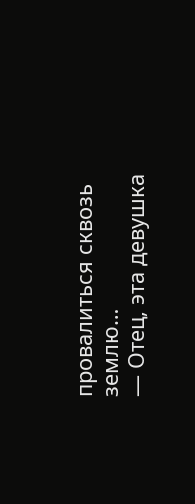провалиться сквозь землю…
— Отец, эта девушка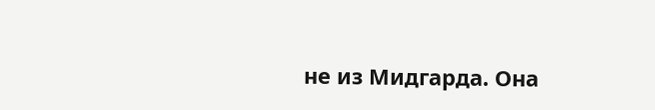не из Мидгарда. Она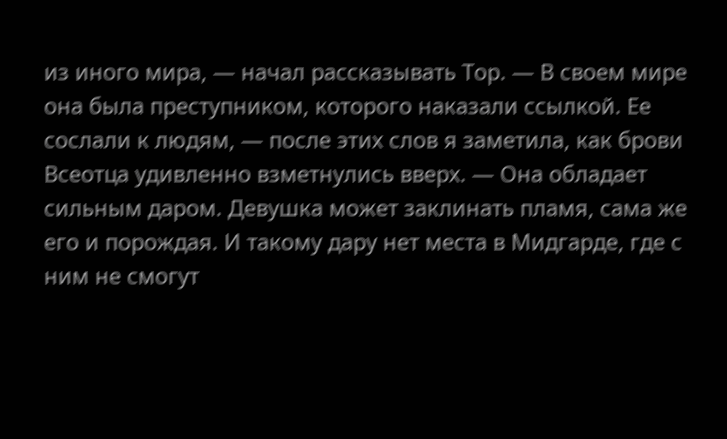из иного мира, — начал рассказывать Тор. — В своем мире она была преступником, которого наказали ссылкой. Ее сослали к людям, — после этих слов я заметила, как брови Всеотца удивленно взметнулись вверх. — Она обладает сильным даром. Девушка может заклинать пламя, сама же его и порождая. И такому дару нет места в Мидгарде, где с ним не смогут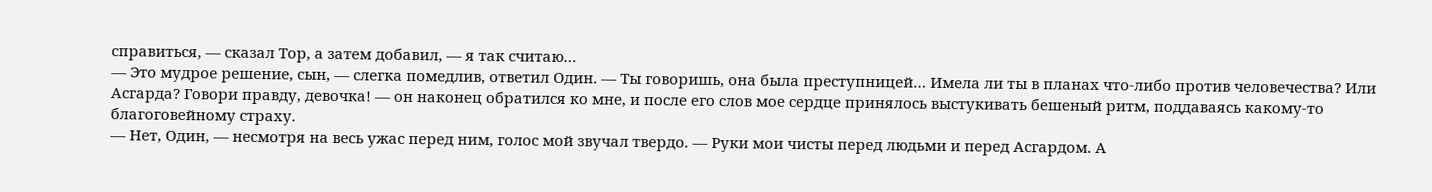справиться, — сказал Тор, а затем добавил, — я так считаю…
— Это мудрое решение, сын, — слегка помедлив, ответил Один. — Ты говоришь, она была преступницей… Имела ли ты в планах что-либо против человечества? Или Асгарда? Говори правду, девочка! — он наконец обратился ко мне, и после его слов мое сердце принялось выстукивать бешеный ритм, поддаваясь какому-то благоговейному страху.
— Нет, Один, — несмотря на весь ужас перед ним, голос мой звучал твердо. — Руки мои чисты перед людьми и перед Асгардом. А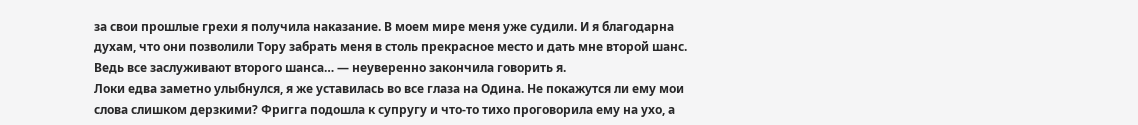за свои прошлые грехи я получила наказание. В моем мире меня уже судили. И я благодарна духам, что они позволили Тору забрать меня в столь прекрасное место и дать мне второй шанс. Ведь все заслуживают второго шанса… — неуверенно закончила говорить я.
Локи едва заметно улыбнулся, я же уставилась во все глаза на Одина. Не покажутся ли ему мои слова слишком дерзкими? Фригга подошла к супругу и что-то тихо проговорила ему на ухо, а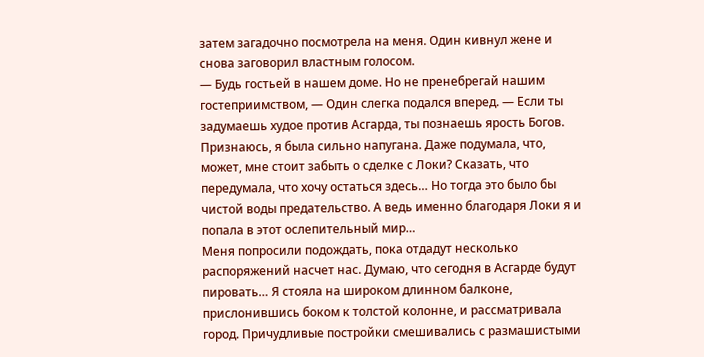затем загадочно посмотрела на меня. Один кивнул жене и снова заговорил властным голосом.
— Будь гостьей в нашем доме. Но не пренебрегай нашим гостеприимством, — Один слегка подался вперед. — Если ты задумаешь худое против Асгарда, ты познаешь ярость Богов.
Признаюсь, я была сильно напугана. Даже подумала, что, может, мне стоит забыть о сделке с Локи? Сказать, что передумала, что хочу остаться здесь… Но тогда это было бы чистой воды предательство. А ведь именно благодаря Локи я и попала в этот ослепительный мир…
Меня попросили подождать, пока отдадут несколько распоряжений насчет нас. Думаю, что сегодня в Асгарде будут пировать… Я стояла на широком длинном балконе, прислонившись боком к толстой колонне, и рассматривала город. Причудливые постройки смешивались с размашистыми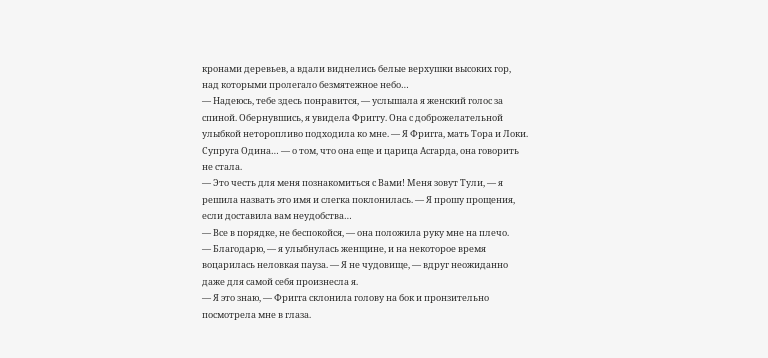кронами деревьев, а вдали виднелись белые верхушки высоких гор, над которыми пролегало безмятежное небо…
— Надеюсь, тебе здесь понравится, — услышала я женский голос за спиной. Обернувшись, я увидела Фриггу. Она с доброжелательной улыбкой неторопливо подходила ко мне. — Я Фригга, мать Тора и Локи. Супруга Одина… — о том, что она еще и царица Асгарда, она говорить не стала.
— Это честь для меня познакомиться с Вами! Меня зовут Тули, — я решила назвать это имя и слегка поклонилась. — Я прошу прощения, если доставила вам неудобства…
— Все в порядке, не беспокойся, — она положила руку мне на плечо.
— Благодарю, — я улыбнулась женщине, и на некоторое время воцарилась неловкая пауза. — Я не чудовище, — вдруг неожиданно даже для самой себя произнесла я.
— Я это знаю, — Фригга склонила голову на бок и пронзительно посмотрела мне в глаза.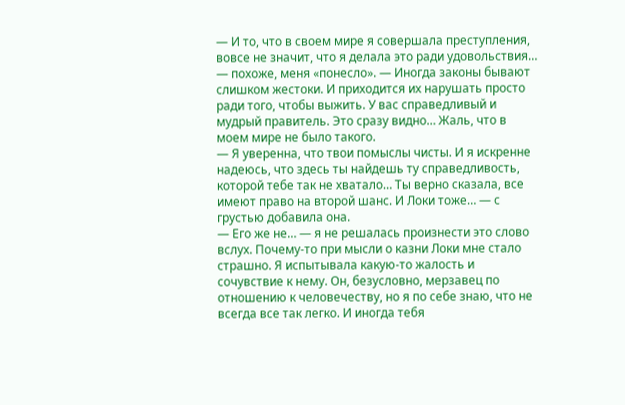— И то, что в своем мире я совершала преступления, вовсе не значит, что я делала это ради удовольствия… — похоже, меня «понесло». — Иногда законы бывают слишком жестоки. И приходится их нарушать просто ради того, чтобы выжить. У вас справедливый и мудрый правитель. Это сразу видно… Жаль, что в моем мире не было такого.
— Я уверенна, что твои помыслы чисты. И я искренне надеюсь, что здесь ты найдешь ту справедливость, которой тебе так не хватало… Ты верно сказала, все имеют право на второй шанс. И Локи тоже… — с грустью добавила она.
— Его же не… — я не решалась произнести это слово вслух. Почему-то при мысли о казни Локи мне стало страшно. Я испытывала какую-то жалость и сочувствие к нему. Он, безусловно, мерзавец по отношению к человечеству, но я по себе знаю, что не всегда все так легко. И иногда тебя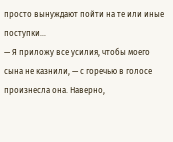просто вынуждают пойти на те или иные поступки…
— Я приложу все усилия, чтобы моего сына не казнили, — с горечью в голосе произнесла она. Наверно,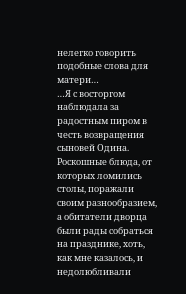нелегко говорить подобные слова для матери…
…Я с восторгом наблюдала за радостным пиром в честь возвращения сыновей Одина. Роскошные блюда, от которых ломились столы, поражали своим разнообразием, а обитатели дворца были рады собраться на празднике, хоть, как мне казалось, и недолюбливали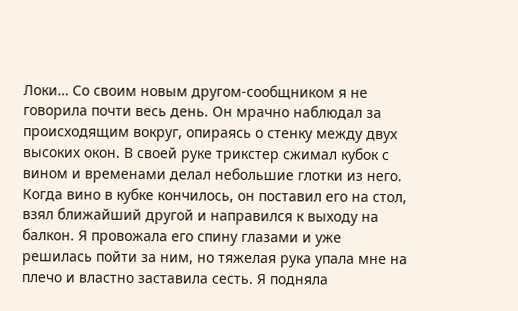Локи… Со своим новым другом-сообщником я не говорила почти весь день. Он мрачно наблюдал за происходящим вокруг, опираясь о стенку между двух высоких окон. В своей руке трикстер сжимал кубок с вином и временами делал небольшие глотки из него. Когда вино в кубке кончилось, он поставил его на стол, взял ближайший другой и направился к выходу на балкон. Я провожала его спину глазами и уже решилась пойти за ним, но тяжелая рука упала мне на плечо и властно заставила сесть. Я подняла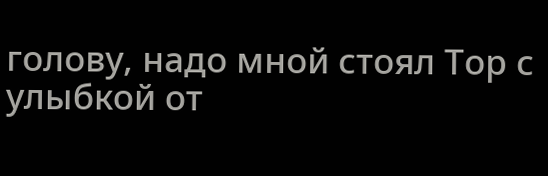голову, надо мной стоял Тор с улыбкой от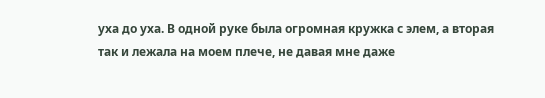уха до уха. В одной руке была огромная кружка с элем, а вторая так и лежала на моем плече, не давая мне даже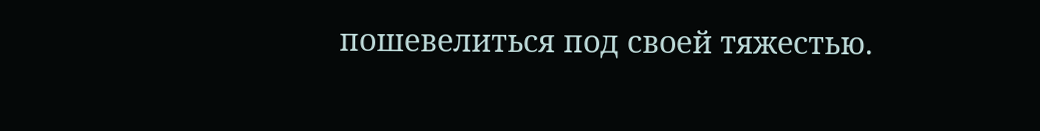пошевелиться под своей тяжестью.